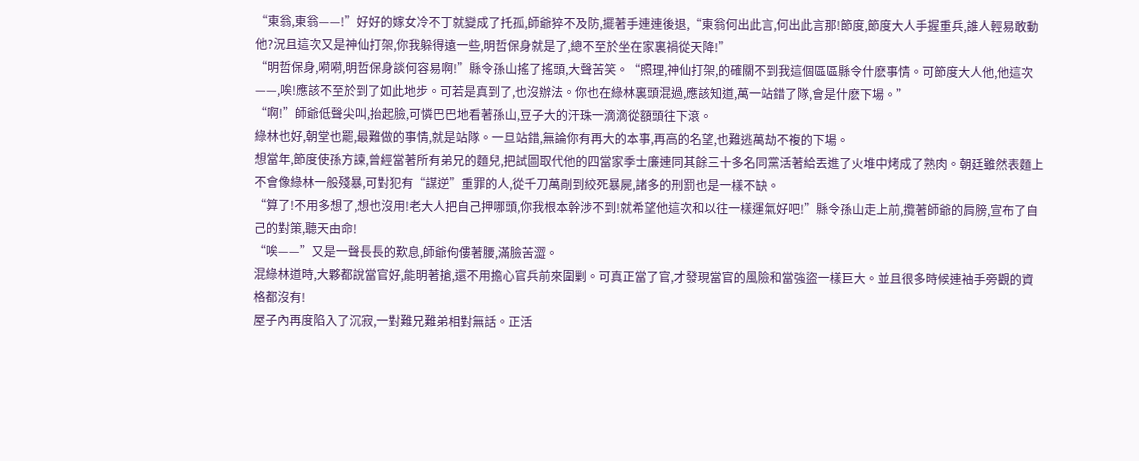“東翁,東翁——!”好好的嫁女冷不丁就變成了托孤,師爺猝不及防,擺著手連連後退,“東翁何出此言,何出此言那!節度,節度大人手握重兵,誰人輕易敢動他?況且這次又是神仙打架,你我躲得遠一些,明哲保身就是了,總不至於坐在家裏禍從天降!”
“明哲保身,嗬嗬,明哲保身談何容易啊!”縣令孫山搖了搖頭,大聲苦笑。“照理,神仙打架,的確關不到我這個區區縣令什麽事情。可節度大人他,他這次——,唉!應該不至於到了如此地步。可若是真到了,也沒辦法。你也在綠林裏頭混過,應該知道,萬一站錯了隊,會是什麽下場。”
“啊!”師爺低聲尖叫,抬起臉,可憐巴巴地看著孫山,豆子大的汗珠一滴滴從額頭往下滾。
綠林也好,朝堂也罷,最難做的事情,就是站隊。一旦站錯,無論你有再大的本事,再高的名望,也難逃萬劫不複的下場。
想當年,節度使孫方諫,曾經當著所有弟兄的麵兒,把試圖取代他的四當家季士廉連同其餘三十多名同黨活著給丟進了火堆中烤成了熟肉。朝廷雖然表麵上不會像綠林一般殘暴,可對犯有“謀逆”重罪的人,從千刀萬剮到絞死暴屍,諸多的刑罰也是一樣不缺。
“算了!不用多想了,想也沒用!老大人把自己押哪頭,你我根本幹涉不到!就希望他這次和以往一樣運氣好吧!”縣令孫山走上前,攬著師爺的肩膀,宣布了自己的對策,聽天由命!
“唉——”又是一聲長長的歎息,師爺佝僂著腰,滿臉苦澀。
混綠林道時,大夥都說當官好,能明著搶,還不用擔心官兵前來圍剿。可真正當了官,才發現當官的風險和當強盜一樣巨大。並且很多時候連袖手旁觀的資格都沒有!
屋子內再度陷入了沉寂,一對難兄難弟相對無話。正活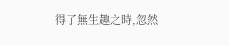得了無生趣之時,忽然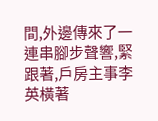間,外邊傳來了一連串腳步聲響,緊跟著,戶房主事李英橫著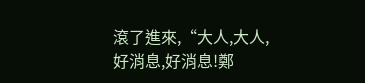滾了進來,“大人,大人,好消息,好消息!鄭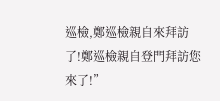巡檢,鄭巡檢親自來拜訪了!鄭巡檢親自登門拜訪您來了!”